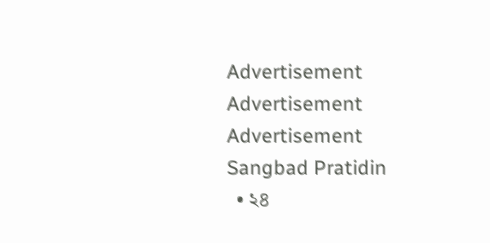Advertisement
Advertisement
Advertisement
Sangbad Pratidin
  • ২৪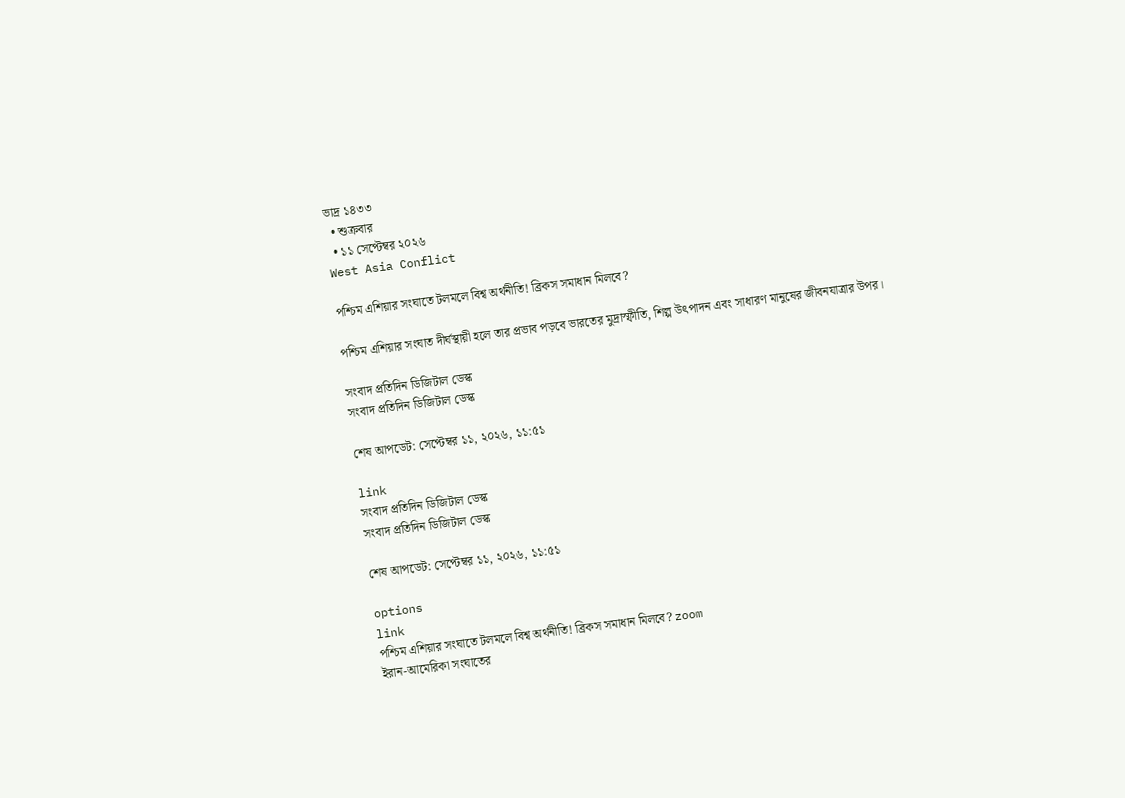ভাদ্র ১৪৩৩
  • শুক্রবার
  • ১১ সেপ্টেম্বর ২০২৬
West Asia Conflict

পশ্চিম এশিয়ার সংঘাতে টলমলে বিশ্ব অর্থনীতি! ব্রিকস সমাধান মিলবে?

পশ্চিম এশিয়ার সংঘাত দীর্ঘস্থায়ী হলে তার প্রভাব পড়বে ভারতের মুদ্রাস্ফীতি, শিল্প উৎপাদন এবং সাধারণ মানুষের জীবনযাত্রার উপর।

সংবাদ প্রতিদিন ডিজিটাল ডেস্ক
সংবাদ প্রতিদিন ডিজিটাল ডেস্ক

শেষ আপডেট: সেপ্টেম্বর ১১, ২০২৬, ১১:৫১

link
সংবাদ প্রতিদিন ডিজিটাল ডেস্ক
সংবাদ প্রতিদিন ডিজিটাল ডেস্ক

শেষ আপডেট: সেপ্টেম্বর ১১, ২০২৬, ১১:৫১

options
link
পশ্চিম এশিয়ার সংঘাতে টলমলে বিশ্ব অর্থনীতি! ব্রিকস সমাধান মিলবে? zoom
ইরান-আমেরিকা সংঘাতের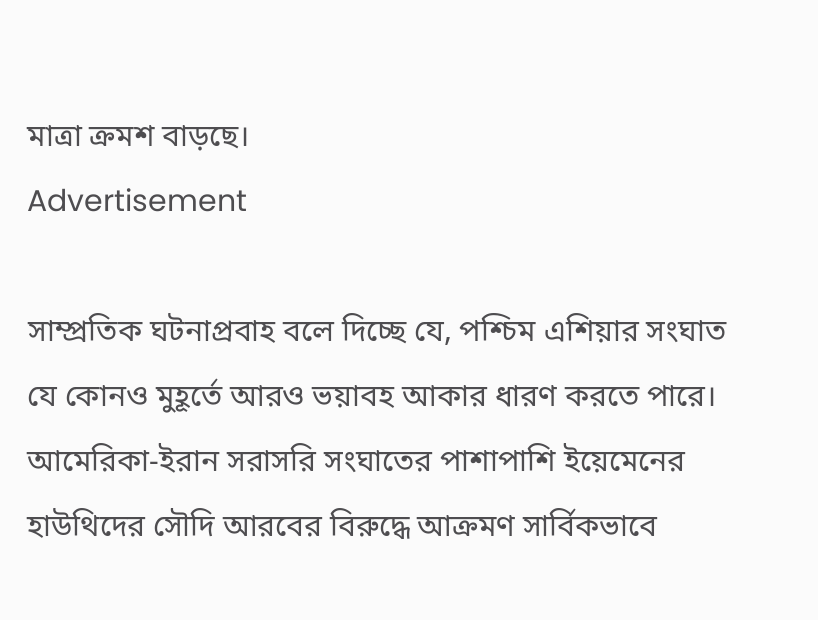মাত্রা ক্রমশ বাড়ছে।
Advertisement

সাম্প্রতিক ঘটনাপ্রবাহ বলে দিচ্ছে যে, পশ্চিম এশিয়ার সংঘাত যে কোনও মুহূর্তে আরও ভয়াবহ আকার ধারণ করতে পারে। আমেরিকা-ইরান সরাসরি সংঘাতের পাশাপাশি ইয়েমেনের হাউথিদের সৌদি আরবের বিরুদ্ধে আক্রমণ সার্বিকভাবে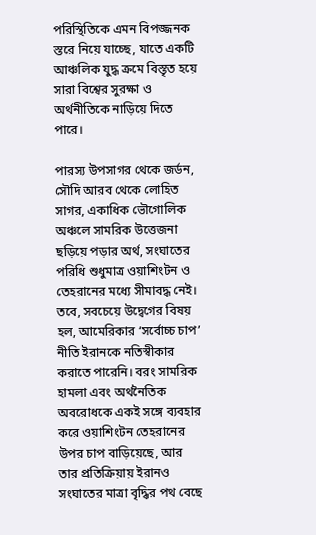পরিস্থিতিকে এমন বিপজ্জনক স্তরে নিয়ে যাচ্ছে, যাতে একটি আঞ্চলিক যুদ্ধ ক্রমে বিস্তৃত হয়ে সারা বিশ্বের সুরক্ষা ও অর্থনীতিকে নাড়িয়ে দিতে পারে।

পারস্য উপসাগর থেকে জর্ডন, সৌদি আরব থেকে লোহিত সাগর, একাধিক ভৌগোলিক অঞ্চলে সামরিক উত্তেজনা ছড়িয়ে পড়ার অর্থ, সংঘাতের পরিধি শুধুমাত্র ওয়াশিংটন ও তেহরানের মধ্যে সীমাবদ্ধ নেই। তবে, সবচেয়ে উদ্বেগের বিষয় হল, আমেরিকার ‘সর্বোচ্চ চাপ’ নীতি ইরানকে নতিস্বীকার করাতে পারেনি। বরং সামরিক হামলা এবং অর্থনৈতিক অবরোধকে একই সঙ্গে ব্যবহার করে ওয়াশিংটন তেহরানের উপর চাপ বাড়িয়েছে, আর তার প্রতিক্রিয়ায় ইরানও সংঘাতের মাত্রা বৃদ্ধির পথ বেছে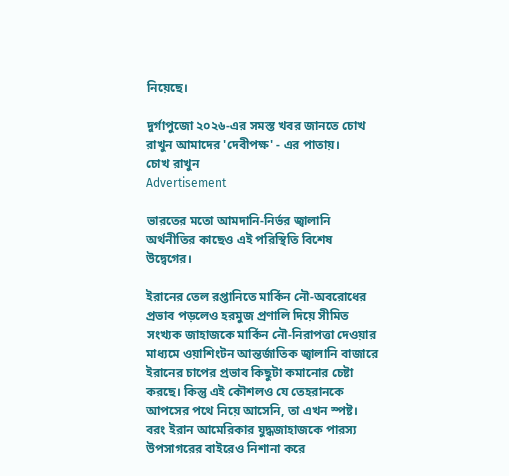নিয়েছে।

দুর্গাপুজো ২০২৬-এর সমস্ত খবর জানতে চোখ রাখুন আমাদের 'দেবীপক্ষ' - এর পাতায়।
চোখ রাখুন
Advertisement

ভারতের মতো আমদানি-নির্ভর জ্বালানি অর্থনীতির কাছেও এই পরিস্থিতি বিশেষ উদ্বেগের।

ইরানের তেল রপ্তানিতে মার্কিন নৌ-অবরোধের প্রভাব পড়লেও হরমুজ প্রণালি দিয়ে সীমিত সংখ্যক জাহাজকে মার্কিন নৌ-নিরাপত্তা দেওয়ার মাধ্যমে ওয়াশিংটন আন্তর্জাতিক জ্বালানি বাজারে ইরানের চাপের প্রভাব কিছুটা কমানোর চেষ্টা করছে। কিন্তু এই কৌশলও যে তেহরানকে আপসের পথে নিয়ে আসেনি, তা এখন স্পষ্ট। বরং ইরান আমেরিকার যুদ্ধজাহাজকে পারস্য উপসাগরের বাইরেও নিশানা করে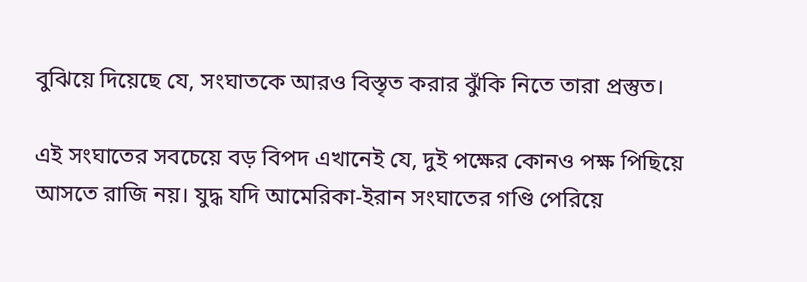বুঝিয়ে দিয়েছে যে, সংঘাতকে আরও বিস্তৃত করার ঝুঁকি নিতে তারা প্রস্তুত।

এই সংঘাতের সবচেয়ে বড় বিপদ এখানেই যে, দুই পক্ষের কোনও পক্ষ পিছিয়ে আসতে রাজি নয়। যুদ্ধ যদি আমেরিকা-ইরান সংঘাতের গণ্ডি পেরিয়ে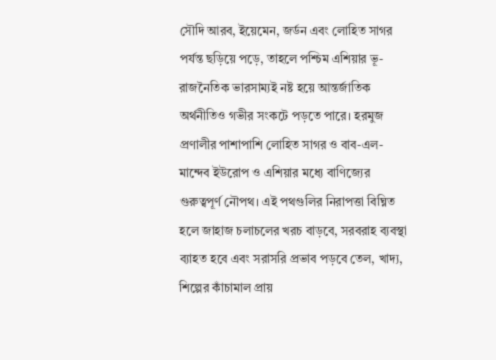সৌদি আরব, ইয়েমেন, জর্ডন এবং লোহিত সাগর পর্যন্ত ছড়িয়ে পড়ে, তাহলে পশ্চিম এশিয়ার ভূ-রাজনৈতিক ভারসাম্যই নষ্ট হয়ে আন্তর্জাতিক অর্থনীতিও গভীর সংকটে পড়তে পারে। হরমুজ প্রণালীর পাশাপাশি লোহিত সাগর ও বাব-এল-মান্দেব ইউরোপ ও এশিয়ার মধ্যে বাণিজ্যের গুরুত্বপূর্ণ নৌপথ। এই পথগুলির নিরাপত্তা বিঘ্নিত হলে জাহাজ চলাচলের খরচ বাড়বে, সরবরাহ ব্যবস্থা ব্যাহত হবে এবং সরাসরি প্রভাব পড়বে তেল, খাদ্য, শিল্পের কাঁচামাল প্রায়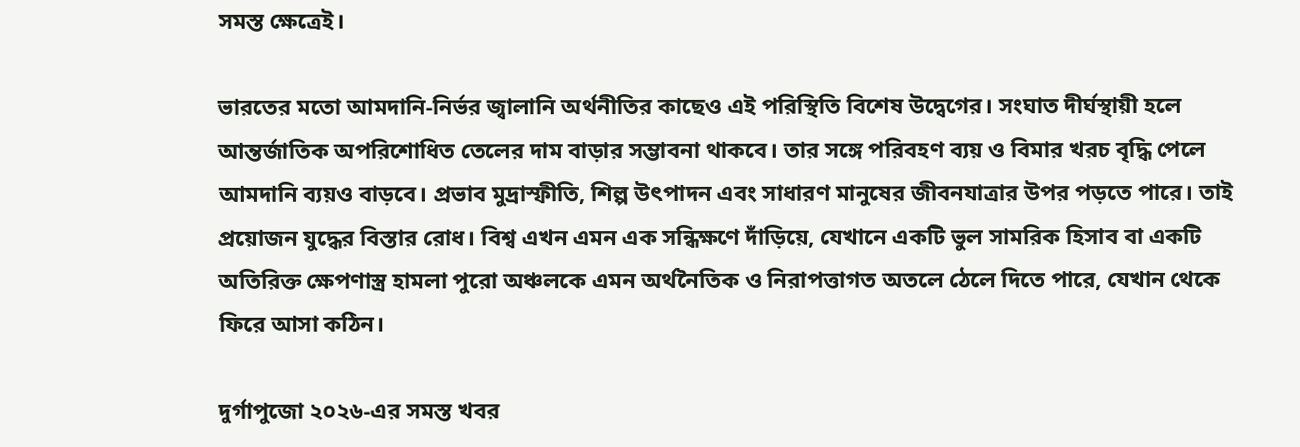সমস্ত ক্ষেত্রেই।

ভারতের মতো আমদানি-নির্ভর জ্বালানি অর্থনীতির কাছেও এই পরিস্থিতি বিশেষ উদ্বেগের। সংঘাত দীর্ঘস্থায়ী হলে আন্তর্জাতিক অপরিশোধিত তেলের দাম বাড়ার সম্ভাবনা থাকবে। তার সঙ্গে পরিবহণ ব্যয় ও বিমার খরচ বৃদ্ধি পেলে আমদানি ব্যয়ও বাড়বে। প্রভাব মুদ্রাস্ফীতি, শিল্প উৎপাদন এবং সাধারণ মানুষের জীবনযাত্রার উপর পড়তে পারে। তাই প্রয়োজন যুদ্ধের বিস্তার রোধ। বিশ্ব এখন এমন এক সন্ধিক্ষণে দাঁড়িয়ে, যেখানে একটি ভুল সামরিক হিসাব বা একটি অতিরিক্ত ক্ষেপণাস্ত্র হামলা পুরো অঞ্চলকে এমন অর্থনৈতিক ও নিরাপত্তাগত অতলে ঠেলে দিতে পারে, যেখান থেকে ফিরে আসা কঠিন।

দুর্গাপুজো ২০২৬-এর সমস্ত খবর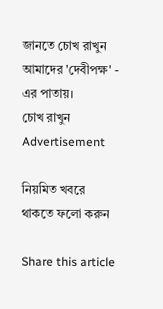জানতে চোখ রাখুন আমাদের 'দেবীপক্ষ' - এর পাতায়।
চোখ রাখুন
Advertisement

নিয়মিত খবরে থাকতে ফলো করুন

Share this article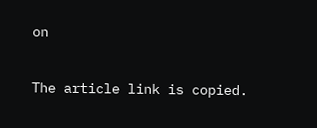on

The article link is copied.